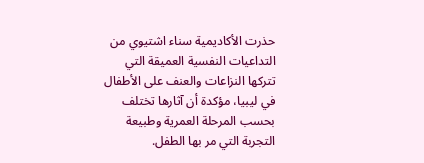حذرت الأكاديمية سناء اشتيوي من التداعيات النفسية العميقة التي تتركها النزاعات والعنف على الأطفال في ليبيا، مؤكدة أن آثارها تختلف بحسب المرحلة العمرية وطبيعة التجربة التي مر بها الطفل.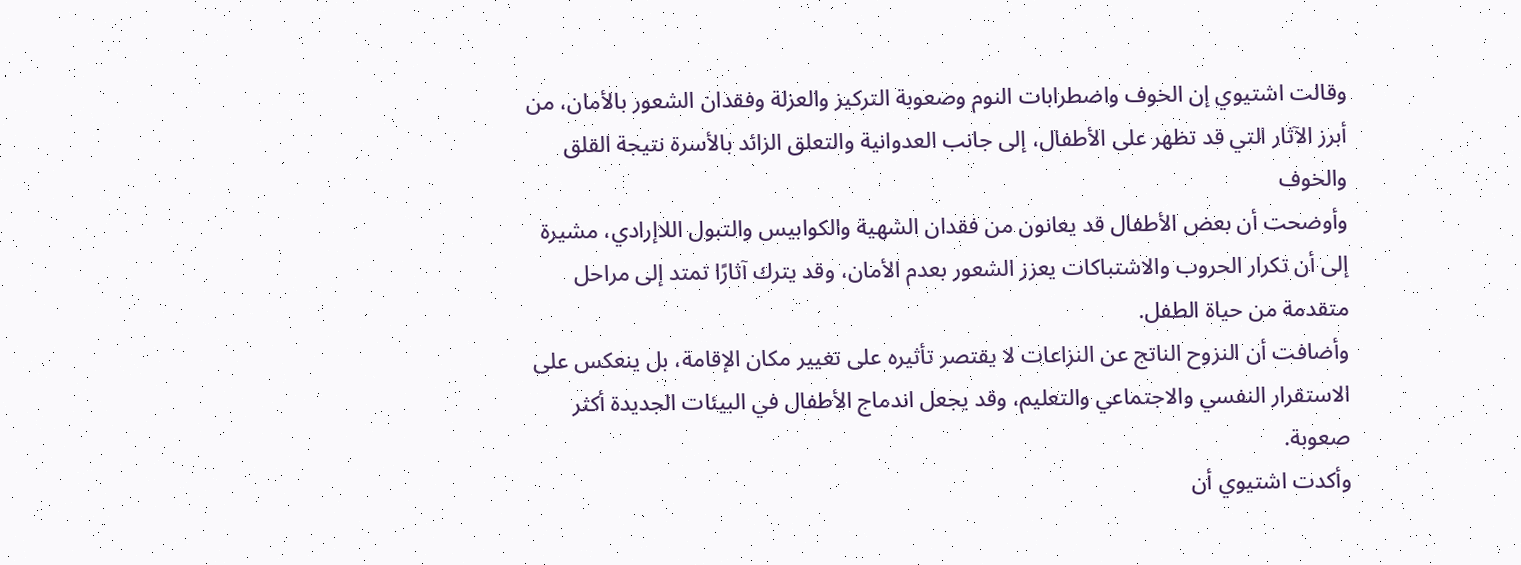وقالت اشتيوي إن الخوف واضطرابات النوم وصعوبة التركيز والعزلة وفقدان الشعور بالأمان، من أبرز الآثار التي قد تظهر على الأطفال، إلى جانب العدوانية والتعلق الزائد بالأسرة نتيجة القلق والخوف
وأوضحت أن بعض الأطفال قد يعانون من فقدان الشهية والكوابيس والتبول اللاإرادي، مشيرة إلى أن تكرار الحروب والاشتباكات يعزز الشعور بعدم الأمان، وقد يترك آثارًا تمتد إلى مراحل متقدمة من حياة الطفل.
وأضافت أن النزوح الناتج عن النزاعات لا يقتصر تأثيره على تغيير مكان الإقامة، بل ينعكس على الاستقرار النفسي والاجتماعي والتعليم، وقد يجعل اندماج الأطفال في البيئات الجديدة أكثر صعوبة.
وأكدت اشتيوي أن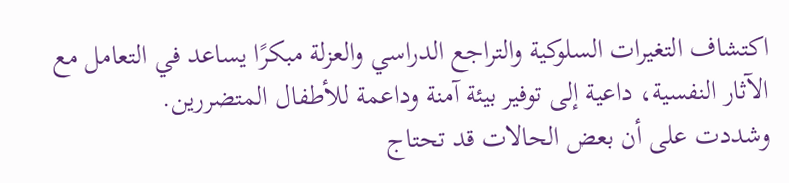اكتشاف التغيرات السلوكية والتراجع الدراسي والعزلة مبكرًا يساعد في التعامل مع الآثار النفسية، داعية إلى توفير بيئة آمنة وداعمة للأطفال المتضررين.
وشددت على أن بعض الحالات قد تحتاج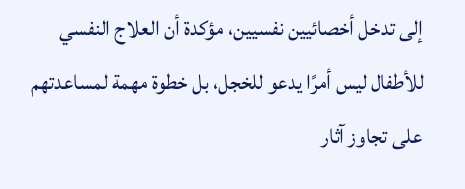إلى تدخل أخصائيين نفسيين، مؤكدة أن العلاج النفسي للأطفال ليس أمرًا يدعو للخجل، بل خطوة مهمة لمساعدتهم على تجاوز آثار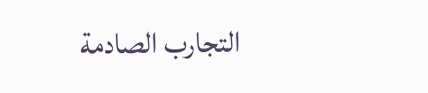التجارب الصادمة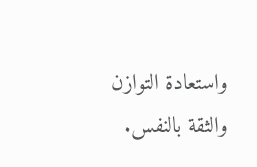واستعادة التوازن والثقة بالنفس.